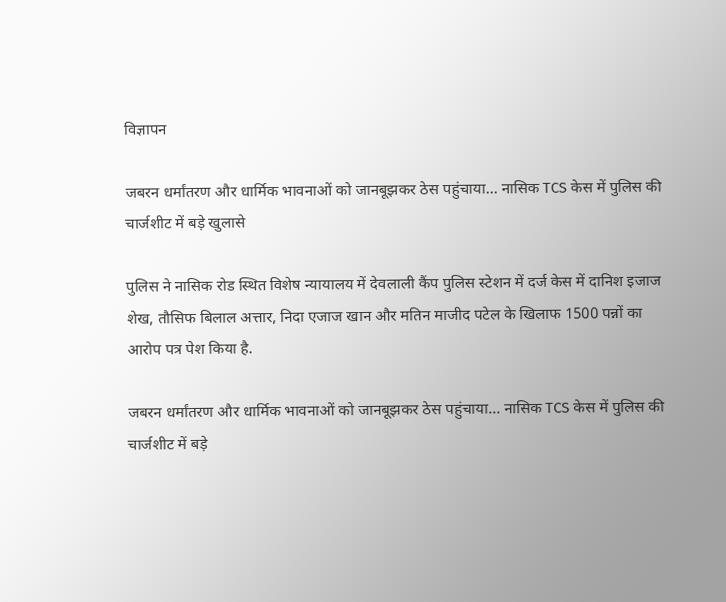विज्ञापन

जबरन धर्मांतरण और धार्मिक भावनाओं को जानबूझकर ठेस पहुंचाया... नासिक TCS केस में पुलिस की चार्जशीट में बड़े खुलासे

पुलिस ने नासिक रोड स्थित विशेष न्यायालय में देवलाली कैंप पुलिस स्टेशन में दर्ज केस में दानिश इजाज शेख, तौसिफ बिलाल अत्तार, निदा एजाज खान और मतिन माजीद पटेल के खिलाफ 1500 पन्नों का आरोप पत्र पेश किया है.

जबरन धर्मांतरण और धार्मिक भावनाओं को जानबूझकर ठेस पहुंचाया... नासिक TCS केस में पुलिस की चार्जशीट में बड़े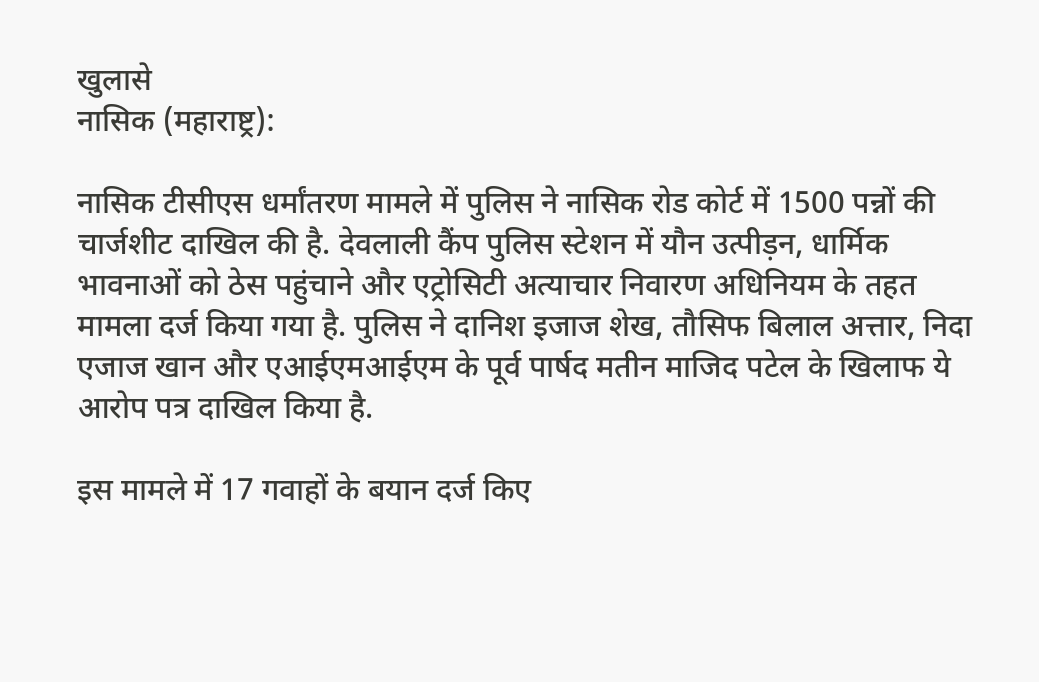खुलासे
नासिक (महाराष्ट्र):

नासिक टीसीएस धर्मांतरण मामले में पुलिस ने नासिक रोड कोर्ट में 1500 पन्नों की चार्जशीट दाखिल की है. देवलाली कैंप पुलिस स्टेशन में यौन उत्पीड़न, धार्मिक भावनाओं को ठेस पहुंचाने और एट्रोसिटी अत्याचार निवारण अधिनियम के तहत मामला दर्ज किया गया है. पुलिस ने दानिश इजाज शेख, तौसिफ बिलाल अत्तार, निदा एजाज खान और एआईएमआईएम के पूर्व पार्षद मतीन माजिद पटेल के खिलाफ ये आरोप पत्र दाखिल किया है.

इस मामले में 17 गवाहों के बयान दर्ज किए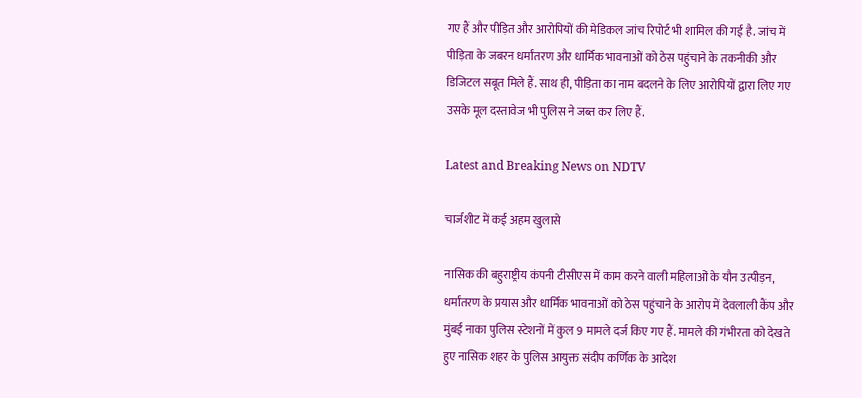गए हैं और पीड़ित और आरोपियों की मेडिकल जांच रिपोर्ट भी शामिल की गई है. जांच में पीड़िता के जबरन धर्मांतरण और धार्मिक भावनाओं को ठेस पहुंचाने के तकनीकी और डिजिटल सबूत मिले हैं. साथ ही, पीड़िता का नाम बदलने के लिए आरोपियों द्वारा लिए गए उसके मूल दस्तावेज भी पुलिस ने जब्त कर लिए हैं.

Latest and Breaking News on NDTV

चार्जशीट में कई अहम खुलासे

नासिक की बहुराष्ट्रीय कंपनी टीसीएस में काम करने वाली महिलाओं के यौन उत्पीड़न, धर्मांतरण के प्रयास और धार्मिक भावनाओं को ठेस पहुंचाने के आरोप में देवलाली कैंप और मुंबई नाका पुलिस स्टेशनों में कुल 9 मामले दर्ज किए गए हैं. मामले की गंभीरता को देखते हुए नासिक शहर के पुलिस आयुक्त संदीप कर्णिक के आदेश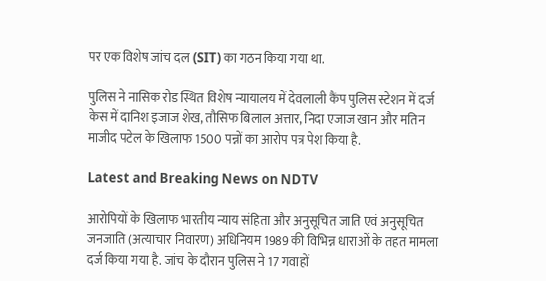पर एक विशेष जांच दल (SIT) का गठन किया गया था.

पुलिस ने नासिक रोड स्थित विशेष न्यायालय में देवलाली कैंप पुलिस स्टेशन में दर्ज केस में दानिश इजाज शेख, तौसिफ बिलाल अत्तार, निदा एजाज खान और मतिन माजीद पटेल के खिलाफ 1500 पन्नों का आरोप पत्र पेश किया है.

Latest and Breaking News on NDTV

आरोपियों के खिलाफ भारतीय न्याय संहिता और अनुसूचित जाति एवं अनुसूचित जनजाति (अत्याचार निवारण) अधिनियम 1989 की विभिन्न धाराओं के तहत मामला दर्ज किया गया है. जांच के दौरान पुलिस ने 17 गवाहों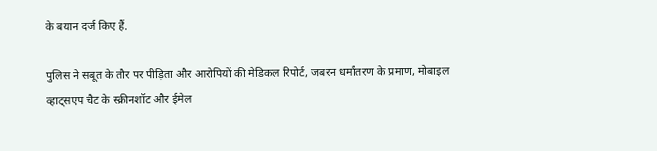के बयान दर्ज किए हैं.

पुलिस ने सबूत के तौर पर पीड़िता और आरोपियों की मेडिकल रिपोर्ट, जबरन धर्मांतरण के प्रमाण, मोबाइल व्हाट्सएप चैट के स्क्रीनशॉट और ईमेल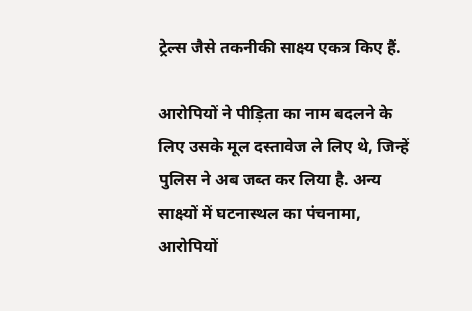ट्रेल्स जैसे तकनीकी साक्ष्य एकत्र किए हैं.

आरोपियों ने पीड़िता का नाम बदलने के लिए उसके मूल दस्तावेज ले लिए थे, जिन्हें पुलिस ने अब जब्त कर लिया है. अन्य साक्ष्यों में घटनास्थल का पंचनामा, आरोपियों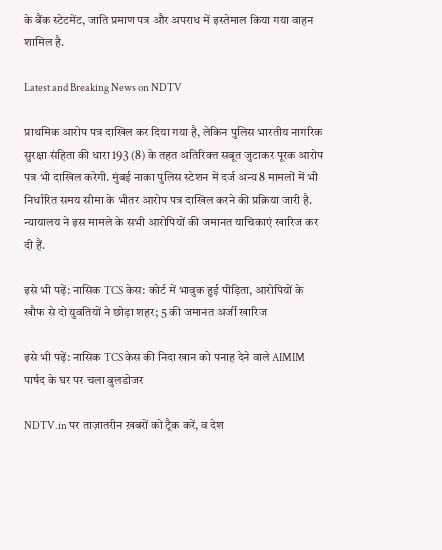के बैंक स्टेटमेंट, जाति प्रमाण पत्र और अपराध में इस्तेमाल किया गया वाहन शामिल है.

Latest and Breaking News on NDTV

प्राथमिक आरोप पत्र दाखिल कर दिया गया है, लेकिन पुलिस भारतीय नागरिक सुरक्षा संहिता की धारा 193 (8) के तहत अतिरिक्त सबूत जुटाकर पूरक आरोप पत्र भी दाखिल करेगी. मुंबई नाका पुलिस स्टेशन में दर्ज अन्य 8 मामलों में भी निर्धारित समय सीमा के भीतर आरोप पत्र दाखिल करने की प्रक्रिया जारी है. न्यायालय ने इस मामले के सभी आरोपियों की जमानत याचिकाएं खारिज कर दी हैं.

इसे भी पढ़ें: नासिक TCS केस: कोर्ट में भावुक हुई पीड़िता, आरोपियों के खौफ से दो युवतियों ने छोड़ा शहर; 5 की जमानत अर्जी खारिज

इसे भी पढ़ें: नासिक TCS केस की निदा खान को पनाह देने वाले AIMIM पार्षद के घर पर चला बुलडोजर

NDTV.in पर ताज़ातरीन ख़बरों को ट्रैक करें, व देश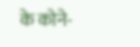के कोने-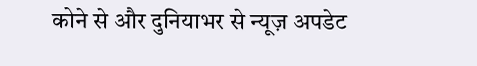कोने से और दुनियाभर से न्यूज़ अपडेट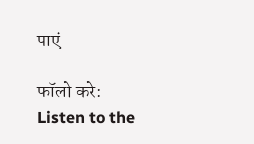पाएं

फॉलो करे:
Listen to the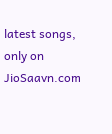latest songs, only on JioSaavn.com